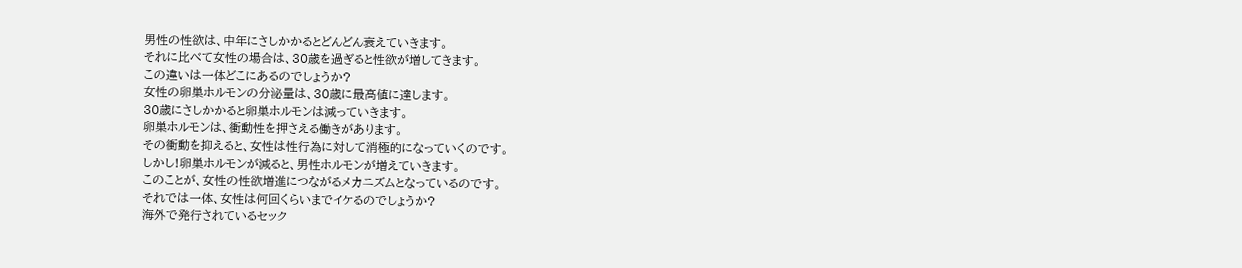男性の性欲は、中年にさしかかるとどんどん衰えていきます。
それに比べて女性の場合は、30歳を過ぎると性欲が増してきます。
この違いは一体どこにあるのでしょうか?
女性の卵巣ホルモンの分泌量は、30歳に最高値に達します。
30歳にさしかかると卵巣ホルモンは減っていきます。
卵巣ホルモンは、衝動性を押さえる働きがあります。
その衝動を抑えると、女性は性行為に対して消極的になっていくのです。
しかし!卵巣ホルモンが減ると、男性ホルモンが増えていきます。
このことが、女性の性欲増進につながるメカニズムとなっているのです。
それでは一体、女性は何回くらいまでイケるのでしょうか?
海外で発行されているセック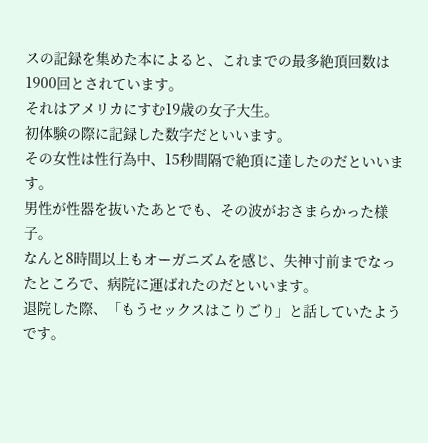スの記録を集めた本によると、これまでの最多絶頂回数は1900回とされています。
それはアメリカにすむ19歳の女子大生。
初体験の際に記録した数字だといいます。
その女性は性行為中、15秒間隔で絶頂に達したのだといいます。
男性が性器を抜いたあとでも、その波がおさまらかった様子。
なんと8時間以上もオーガニズムを感じ、失神寸前までなったところで、病院に運ばれたのだといいます。
退院した際、「もうセックスはこりごり」と話していたようです。